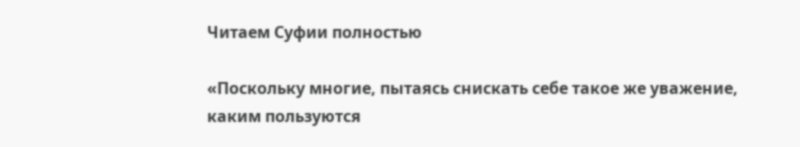Читаем Суфии полностью

«Поскольку многие, пытаясь снискать себе такое же уважение, каким пользуются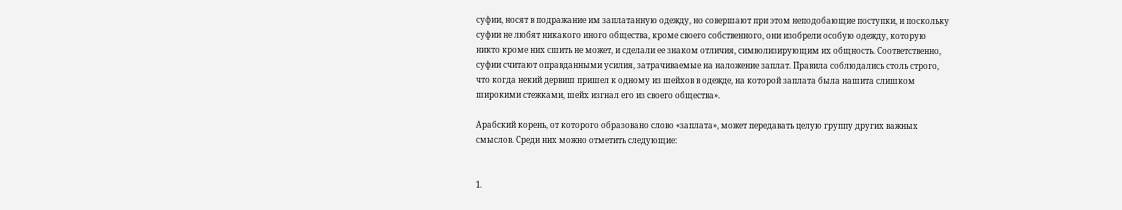суфии, носят в подражание им заплатанную одежду, но совершают при этом неподобающие поступки, и поскольку суфии не любят никакого иного общества, кроме своего собственного, они изобрели особую одежду, которую никто кроме них сшить не может, и сделали ее знаком отличия, символизирующим их общность. Соответственно, суфии считают оправданными усилия, затрачиваемые на наложение заплат. Правила соблюдались столь строго, что когда некий дервиш пришел к одному из шейхов в одежде, на которой заплата была нашита слишком широкими стежками, шейх изгнал его из своего общества».

Арабский корень, от которого образовано слово «заплата», может передавать целую группу других важных смыслов. Среди них можно отметить следующие:


1.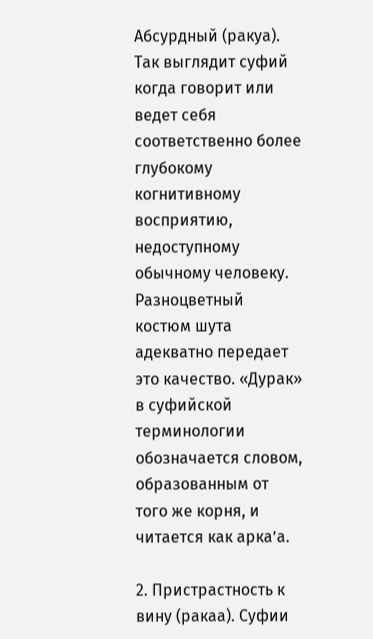Абсурдный (ракуа). Так выглядит суфий когда говорит или ведет себя соответственно более глубокому когнитивному восприятию, недоступному обычному человеку. Разноцветный костюм шута адекватно передает это качество. «Дурак» в суфийской терминологии обозначается словом, образованным от того же корня, и читается как арка’а.

2. Пристрастность к вину (ракаа). Суфии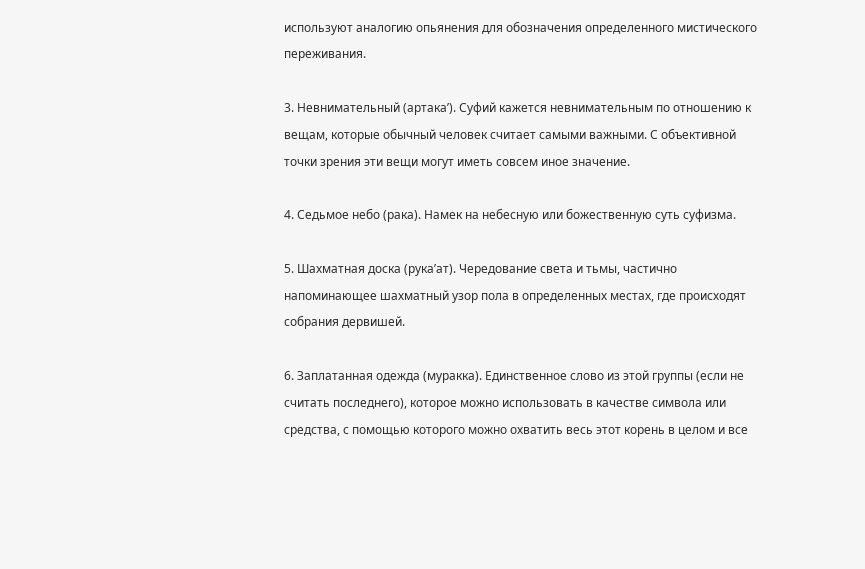используют аналогию опьянения для обозначения определенного мистического переживания.

3. Невнимательный (артака’). Суфий кажется невнимательным по отношению к вещам, которые обычный человек считает самыми важными. С объективной точки зрения эти вещи могут иметь совсем иное значение.

4. Седьмое небо (рака). Намек на небесную или божественную суть суфизма.

5. Шахматная доска (рука’ат). Чередование света и тьмы, частично напоминающее шахматный узор пола в определенных местах, где происходят собрания дервишей.

6. Заплатанная одежда (муракка). Единственное слово из этой группы (если не считать последнего), которое можно использовать в качестве символа или средства, с помощью которого можно охватить весь этот корень в целом и все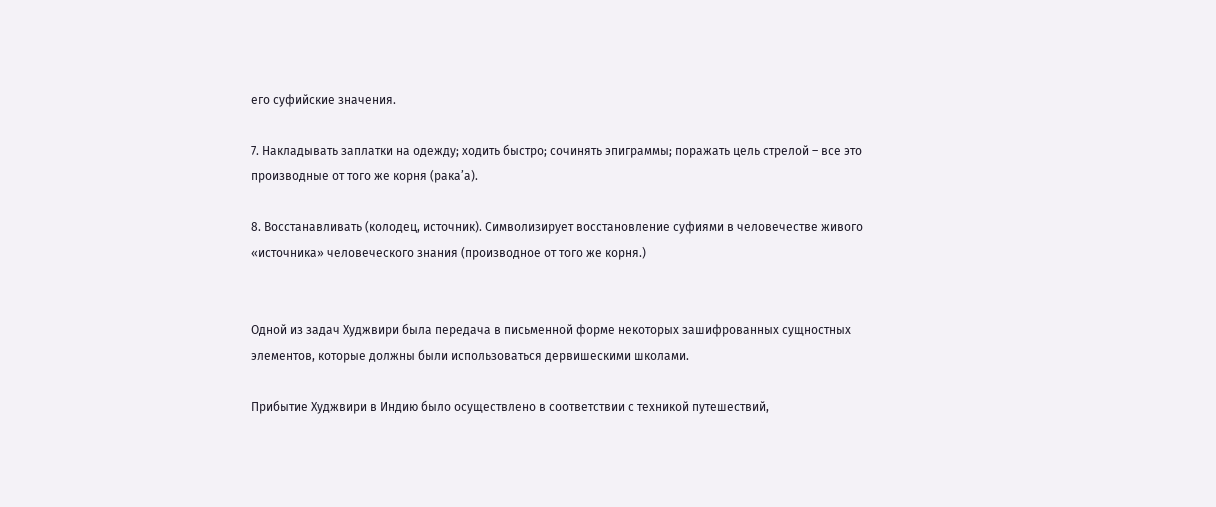его суфийские значения.

7. Накладывать заплатки на одежду; ходить быстро; сочинять эпиграммы; поражать цель стрелой – все это производные от того же корня (рака’а).

8. Восстанавливать (колодец, источник). Символизирует восстановление суфиями в человечестве живого «источника» человеческого знания (производное от того же корня.)


Одной из задач Худжвири была передача в письменной форме некоторых зашифрованных сущностных элементов, которые должны были использоваться дервишескими школами.

Прибытие Худжвири в Индию было осуществлено в соответствии с техникой путешествий,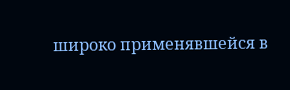широко применявшейся в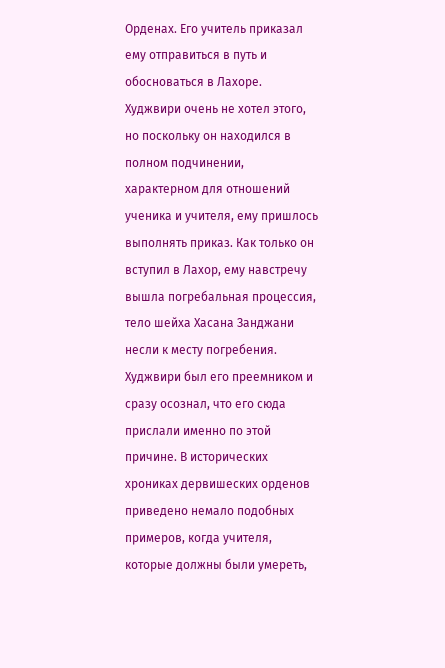Орденах. Его учитель приказал ему отправиться в путь и обосноваться в Лахоре. Худжвири очень не хотел этого, но поскольку он находился в полном подчинении, характерном для отношений ученика и учителя, ему пришлось выполнять приказ. Как только он вступил в Лахор, ему навстречу вышла погребальная процессия, тело шейха Хасана Занджани несли к месту погребения. Худжвири был его преемником и сразу осознал, что его сюда прислали именно по этой причине. В исторических хрониках дервишеских орденов приведено немало подобных примеров, когда учителя, которые должны были умереть,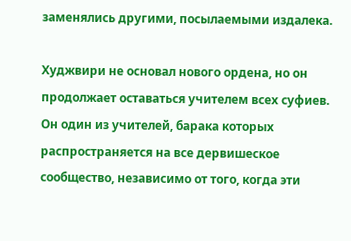заменялись другими, посылаемыми издалека.

Худжвири не основал нового ордена, но он продолжает оставаться учителем всех суфиев. Он один из учителей, барака которых распространяется на все дервишеское сообщество, независимо от того, когда эти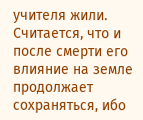учителя жили. Считается, что и после смерти его влияние на земле продолжает сохраняться, ибо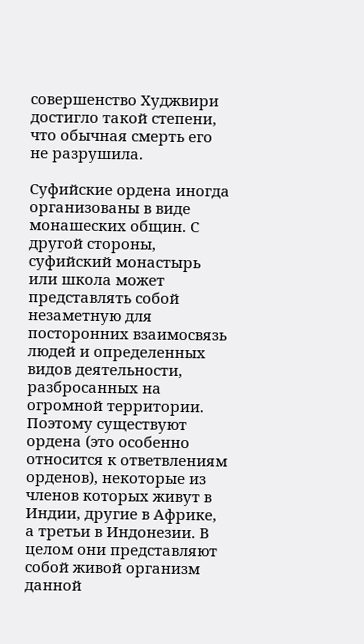совершенство Худжвири достигло такой степени, что обычная смерть его не разрушила.

Суфийские ордена иногда организованы в виде монашеских общин. С другой стороны, суфийский монастырь или школа может представлять собой незаметную для посторонних взаимосвязь людей и определенных видов деятельности, разбросанных на огромной территории. Поэтому существуют ордена (это особенно относится к ответвлениям орденов), некоторые из членов которых живут в Индии, другие в Африке, а третьи в Индонезии. В целом они представляют собой живой организм данной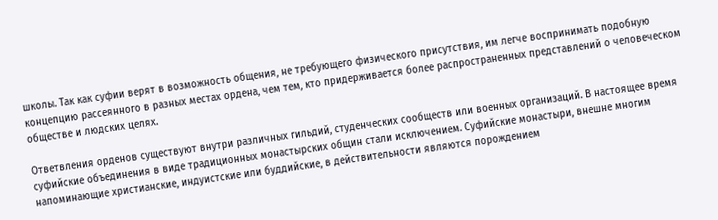школы. Так как суфии верят в возможность общения, не требующего физического присутствия, им легче воспринимать подобную концепцию рассеянного в разных местах ордена, чем тем, кто придерживается более распространенных представлений о человеческом обществе и людских целях.

Ответвления орденов существуют внутри различных гильдий, студенческих сообществ или военных организаций. В настоящее время суфийские объединения в виде традиционных монастырских общин стали исключением. Суфийские монастыри, внешне многим напоминающие христианские, индуистские или буддийские, в действительности являются порождением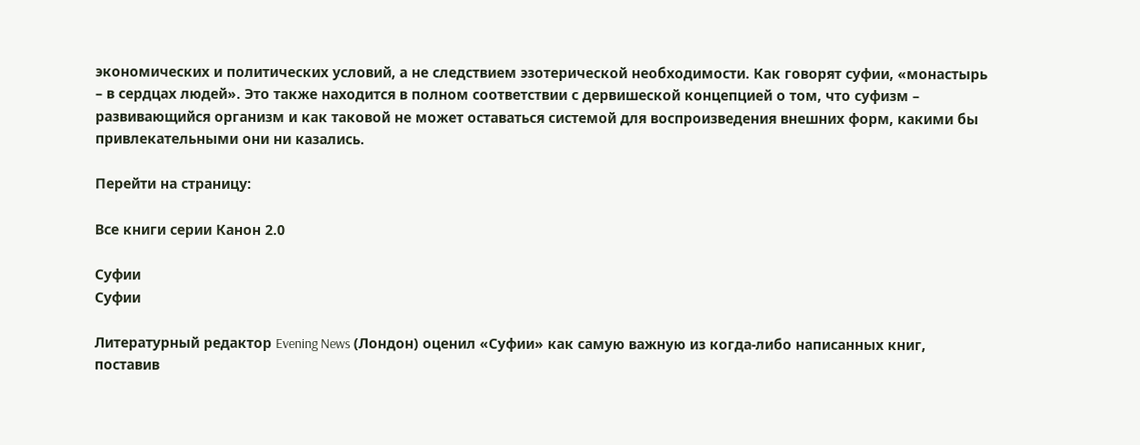экономических и политических условий, а не следствием эзотерической необходимости. Как говорят суфии, «монастырь – в сердцах людей». Это также находится в полном соответствии с дервишеской концепцией о том, что суфизм – развивающийся организм и как таковой не может оставаться системой для воспроизведения внешних форм, какими бы привлекательными они ни казались.

Перейти на страницу:

Все книги серии Канон 2.0

Суфии
Суфии

Литературный редактор Evening News (Лондон) оценил «Суфии» как самую важную из когда-либо написанных книг, поставив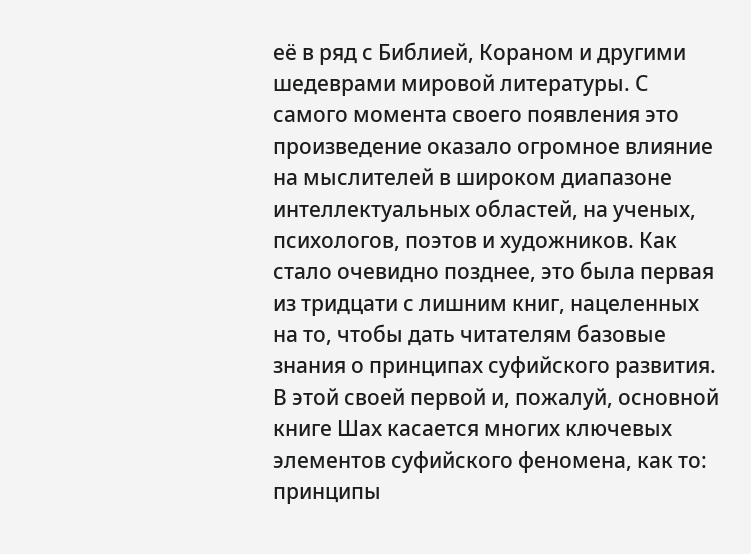её в ряд с Библией, Кораном и другими шедеврами мировой литературы. С самого момента своего появления это произведение оказало огромное влияние на мыслителей в широком диапазоне интеллектуальных областей, на ученых, психологов, поэтов и художников. Как стало очевидно позднее, это была первая из тридцати с лишним книг, нацеленных на то, чтобы дать читателям базовые знания о принципах суфийского развития. В этой своей первой и, пожалуй, основной книге Шах касается многих ключевых элементов суфийского феномена, как то: принципы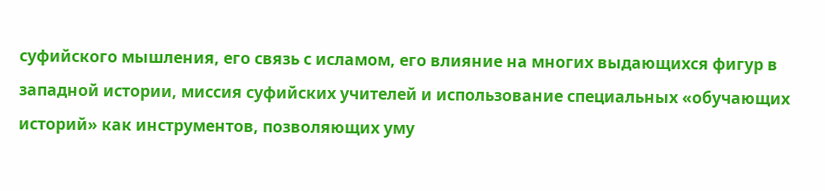суфийского мышления, его связь с исламом, его влияние на многих выдающихся фигур в западной истории, миссия суфийских учителей и использование специальных «обучающих историй» как инструментов, позволяющих уму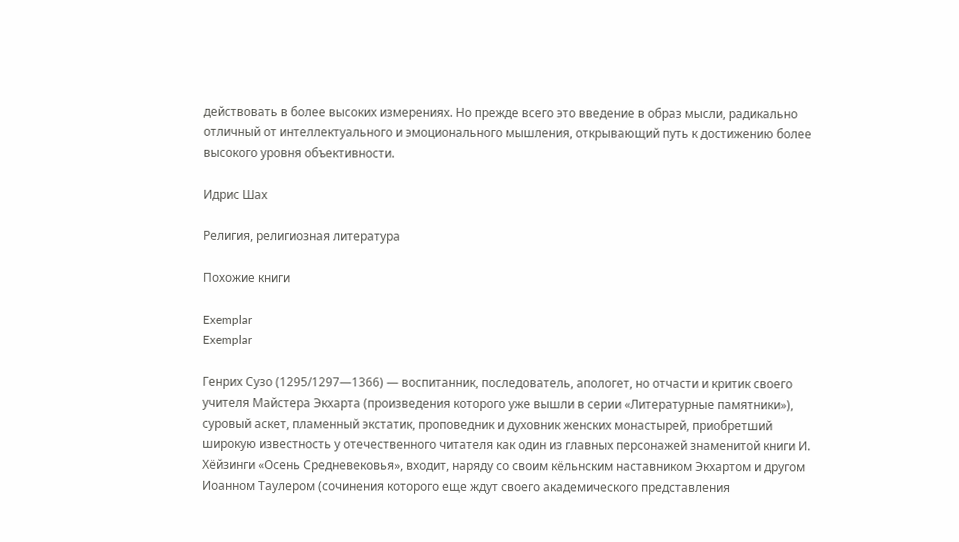действовать в более высоких измерениях. Но прежде всего это введение в образ мысли, радикально отличный от интеллектуального и эмоционального мышления, открывающий путь к достижению более высокого уровня объективности.

Идрис Шах

Религия, религиозная литература

Похожие книги

Exemplar
Exemplar

Генрих Сузо (1295/1297—1366) — воспитанник, последователь, апологет, но отчасти и критик своего учителя Майстера Экхарта (произведения которого уже вышли в серии «Литературные памятники»), суровый аскет, пламенный экстатик, проповедник и духовник женских монастырей, приобретший широкую известность у отечественного читателя как один из главных персонажей знаменитой книги И. Хёйзинги «Осень Средневековья», входит, наряду со своим кёльнским наставником Экхартом и другом Иоанном Таулером (сочинения которого еще ждут своего академического представления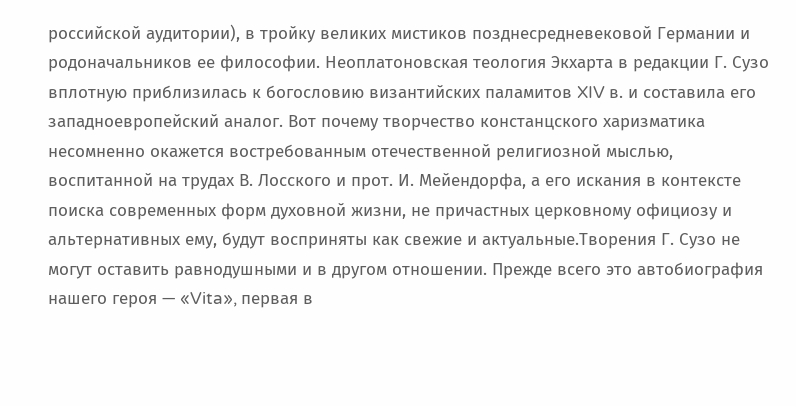российской аудитории), в тройку великих мистиков позднесредневековой Германии и родоначальников ее философии. Неоплатоновская теология Экхарта в редакции Г. Сузо вплотную приблизилась к богословию византийских паламитов XIV в. и составила его западноевропейский аналог. Вот почему творчество констанцского харизматика несомненно окажется востребованным отечественной религиозной мыслью, воспитанной на трудах В. Лосского и прот. И. Мейендорфа, а его искания в контексте поиска современных форм духовной жизни, не причастных церковному официозу и альтернативных ему, будут восприняты как свежие и актуальные.Творения Г. Сузо не могут оставить равнодушными и в другом отношении. Прежде всего это автобиография нашего героя — «Vita», первая в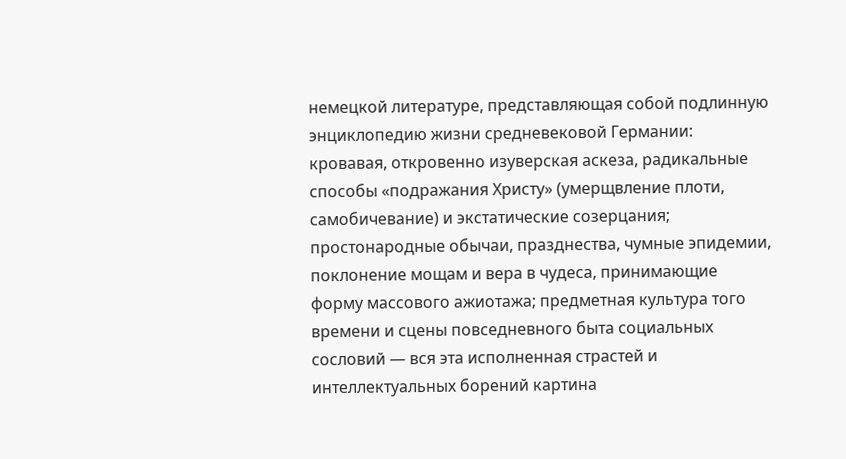немецкой литературе, представляющая собой подлинную энциклопедию жизни средневековой Германии: кровавая, откровенно изуверская аскеза, радикальные способы «подражания Христу» (умерщвление плоти, самобичевание) и экстатические созерцания; простонародные обычаи, празднества, чумные эпидемии, поклонение мощам и вера в чудеса, принимающие форму массового ажиотажа; предметная культура того времени и сцены повседневного быта социальных сословий — вся эта исполненная страстей и интеллектуальных борений картина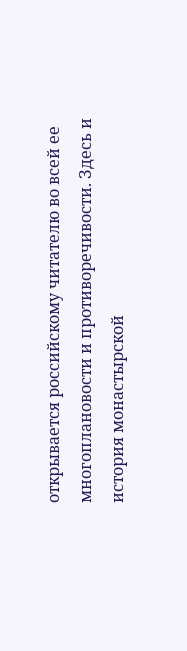открывается российскому читателю во всей ее многоплановости и противоречивости. Здесь и история монастырской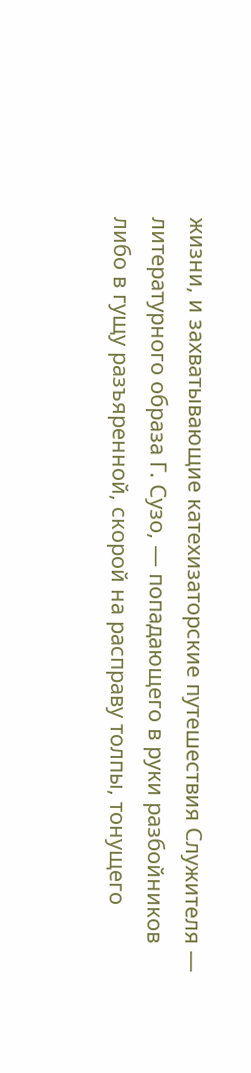жизни, и захватывающие катехизаторские путешествия Служителя — литературного образа Г. Сузо, — попадающего в руки разбойников либо в гущу разъяренной, скорой на расправу толпы, тонущего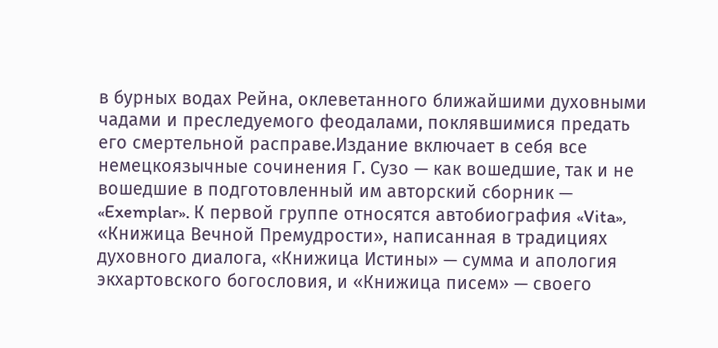в бурных водах Рейна, оклеветанного ближайшими духовными чадами и преследуемого феодалами, поклявшимися предать его смертельной расправе.Издание включает в себя все немецкоязычные сочинения Г. Сузо — как вошедшие, так и не вошедшие в подготовленный им авторский сборник — «Exemplar». К первой группе относятся автобиография «Vita», «Книжица Вечной Премудрости», написанная в традициях духовного диалога, «Книжица Истины» — сумма и апология экхартовского богословия, и «Книжица писем» — своего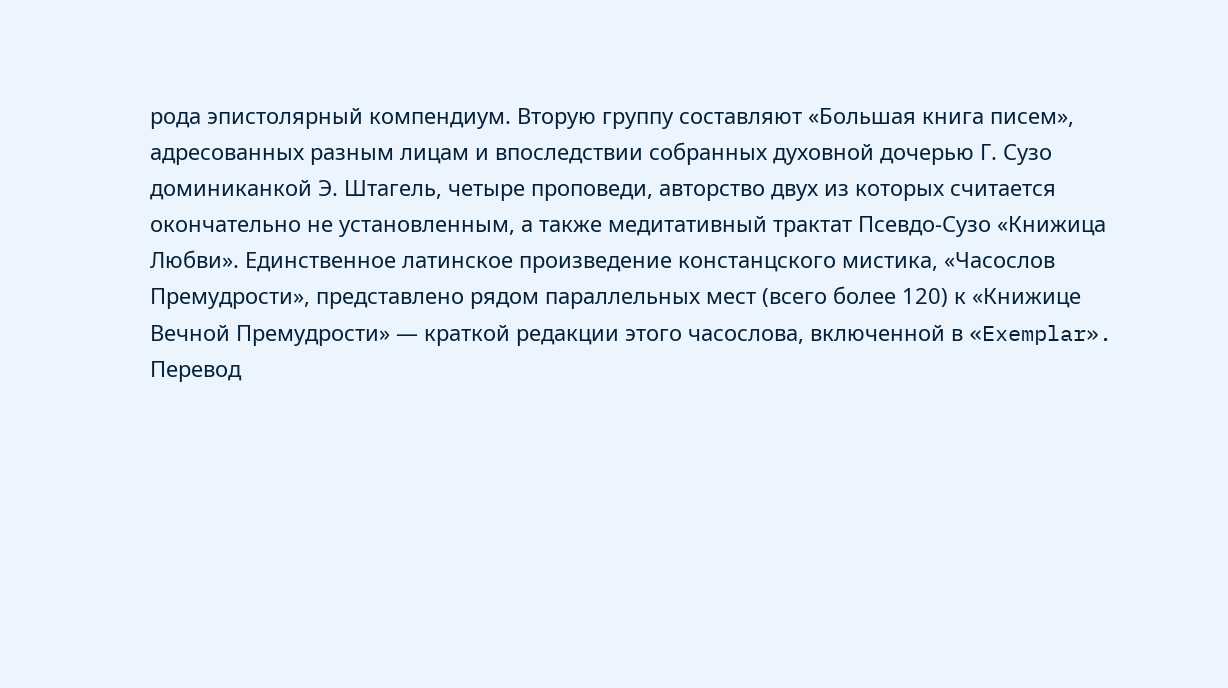рода эпистолярный компендиум. Вторую группу составляют «Большая книга писем», адресованных разным лицам и впоследствии собранных духовной дочерью Г. Сузо доминиканкой Э. Штагель, четыре проповеди, авторство двух из которых считается окончательно не установленным, а также медитативный трактат Псевдо-Сузо «Книжица Любви». Единственное латинское произведение констанцского мистика, «Часослов Премудрости», представлено рядом параллельных мест (всего более 120) к «Книжице Вечной Премудрости» — краткой редакции этого часослова, включенной в «Exemplar». Перевод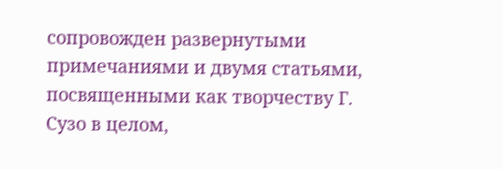сопровожден развернутыми примечаниями и двумя статьями, посвященными как творчеству Г. Сузо в целом,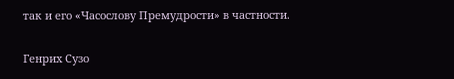так и его «Часослову Премудрости» в частности.

Генрих Сузо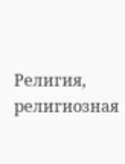Религия, религиозная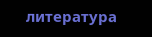литература